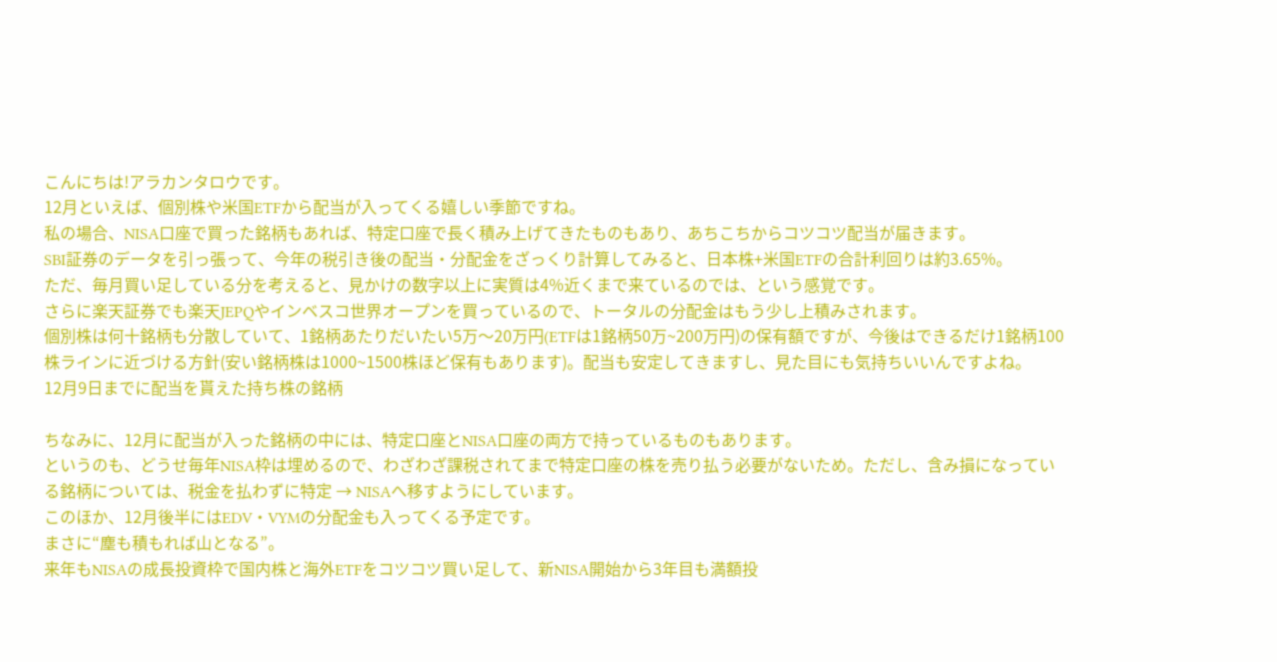こんにちは!アラカンタロウです。
12月といえば、個別株や米国ETFから配当が入ってくる嬉しい季節ですね。
私の場合、NISA口座で買った銘柄もあれば、特定口座で長く積み上げてきたものもあり、あちこちからコツコツ配当が届きます。
SBI証券のデータを引っ張って、今年の税引き後の配当・分配金をざっくり計算してみると、日本株+米国ETFの合計利回りは約3.65%。
ただ、毎月買い足している分を考えると、見かけの数字以上に実質は4%近くまで来ているのでは、という感覚です。
さらに楽天証券でも楽天JEPQやインベスコ世界オープンを買っているので、トータルの分配金はもう少し上積みされます。
個別株は何十銘柄も分散していて、1銘柄あたりだいたい5万〜20万円(ETFは1銘柄50万~200万円)の保有額ですが、今後はできるだけ1銘柄100株ラインに近づける方針(安い銘柄株は1000~1500株ほど保有もあります)。配当も安定してきますし、見た目にも気持ちいいんですよね。
12月9日までに配当を貰えた持ち株の銘柄

ちなみに、12月に配当が入った銘柄の中には、特定口座とNISA口座の両方で持っているものもあります。
というのも、どうせ毎年NISA枠は埋めるので、わざわざ課税されてまで特定口座の株を売り払う必要がないため。ただし、含み損になっている銘柄については、税金を払わずに特定 → NISAへ移すようにしています。
このほか、12月後半にはEDV・VYMの分配金も入ってくる予定です。
まさに“塵も積もれば山となる”。
来年もNISAの成長投資枠で国内株と海外ETFをコツコツ買い足して、新NISA開始から3年目も満額投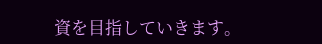資を目指していきます。